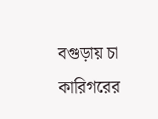বগুড়ায় চা কারিগরের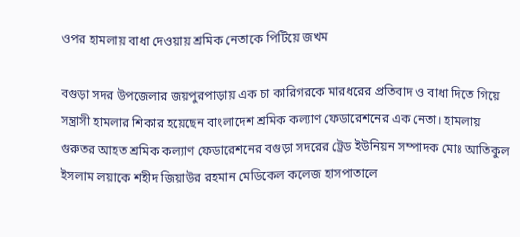ওপর হামলায় বাধা দেওয়ায় শ্রমিক নেতাকে পিটিয়ে জখম

বগুড়া সদর উপজেলার জয়পুরপাড়ায় এক চা কারিগরকে মারধরের প্রতিবাদ ও বাধা দিতে গিয়ে সন্ত্রাসী হামলার শিকার হয়েছেন বাংলাদেশ শ্রমিক কল্যাণ ফেডারেশনের এক নেতা। হামলায় গুরুতর আহত শ্রমিক কল্যাণ ফেডারেশনের বগুড়া সদরের ট্রেড ইউনিয়ন সম্পাদক মোঃ আতিকুল ইসলাম লয়াকে শহীদ জিয়াউর রহমান মেডিকেল কলেজ হাসপাতালে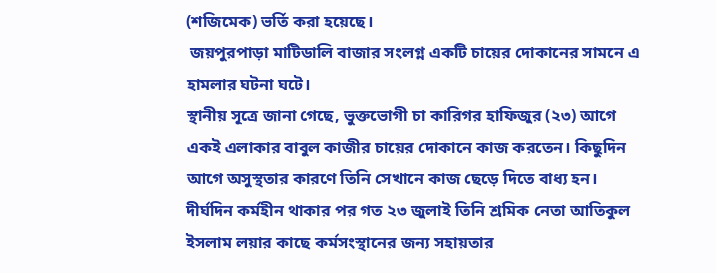(শজিমেক) ভর্তি করা হয়েছে।
 জয়পুরপাড়া মাটিডালি বাজার সংলগ্ন একটি চায়ের দোকানের সামনে এ হামলার ঘটনা ঘটে।
স্থানীয় সূত্রে জানা গেছে, ভুক্তভোগী চা কারিগর হাফিজুর (২৩) আগে একই এলাকার বাবুল কাজীর চায়ের দোকানে কাজ করতেন। কিছুদিন আগে অসুস্থতার কারণে তিনি সেখানে কাজ ছেড়ে দিতে বাধ্য হন। দীর্ঘদিন কর্মহীন থাকার পর গত ২৩ জুলাই তিনি শ্রমিক নেতা আতিকুল ইসলাম লয়ার কাছে কর্মসংস্থানের জন্য সহায়তার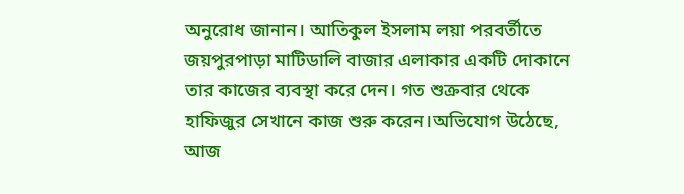অনুরোধ জানান। আতিকুল ইসলাম লয়া পরবর্তীতে জয়পুরপাড়া মাটিডালি বাজার এলাকার একটি দোকানে তার কাজের ব্যবস্থা করে দেন। গত শুক্রবার থেকে হাফিজুর সেখানে কাজ শুরু করেন।অভিযোগ উঠেছে, আজ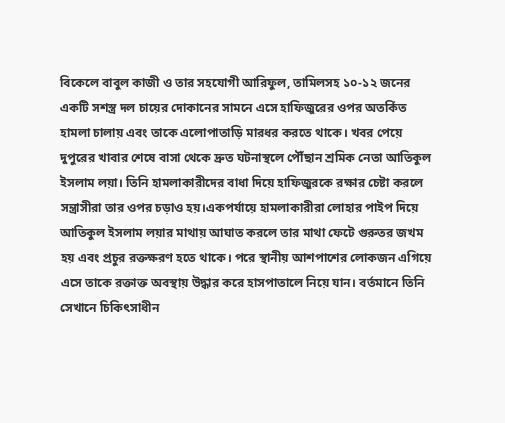বিকেলে বাবুল কাজী ও তার সহযোগী আরিফুল, তামিলসহ ১০-১২ জনের একটি সশস্ত্র দল চায়ের দোকানের সামনে এসে হাফিজুরের ওপর অতর্কিত হামলা চালায় এবং তাকে এলোপাতাড়ি মারধর করতে থাকে। খবর পেয়ে দুপুরের খাবার শেষে বাসা থেকে দ্রুত ঘটনাস্থলে পৌঁছান শ্রমিক নেতা আতিকুল ইসলাম লয়া। তিনি হামলাকারীদের বাধা দিয়ে হাফিজুরকে রক্ষার চেষ্টা করলে সন্ত্রাসীরা তার ওপর চড়াও হয়।একপর্যায়ে হামলাকারীরা লোহার পাইপ দিয়ে আতিকুল ইসলাম লয়ার মাথায় আঘাত করলে তার মাথা ফেটে গুরুতর জখম হয় এবং প্রচুর রক্তক্ষরণ হতে থাকে। পরে স্থানীয় আশপাশের লোকজন এগিয়ে এসে তাকে রক্তাক্ত অবস্থায় উদ্ধার করে হাসপাতালে নিয়ে যান। বর্তমানে তিনি সেখানে চিকিৎসাধীন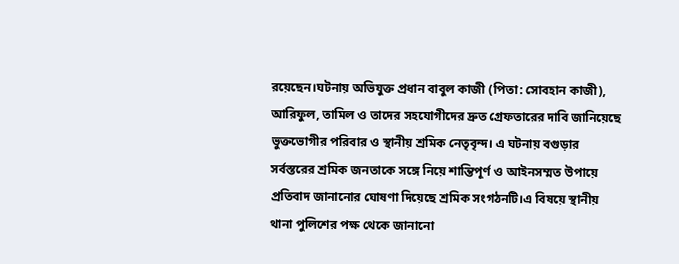রয়েছেন।ঘটনায় অভিযুক্ত প্রধান বাবুল কাজী (পিতা: সোবহান কাজী), আরিফুল, তামিল ও তাদের সহযোগীদের দ্রুত গ্রেফতারের দাবি জানিয়েছে ভুক্তভোগীর পরিবার ও স্থানীয় শ্রমিক নেতৃবৃন্দ। এ ঘটনায় বগুড়ার সর্বস্তরের শ্রমিক জনতাকে সঙ্গে নিয়ে শান্তিপূর্ণ ও আইনসম্মত উপায়ে প্রতিবাদ জানানোর ঘোষণা দিয়েছে শ্রমিক সংগঠনটি।এ বিষয়ে স্থানীয় থানা পুলিশের পক্ষ থেকে জানানো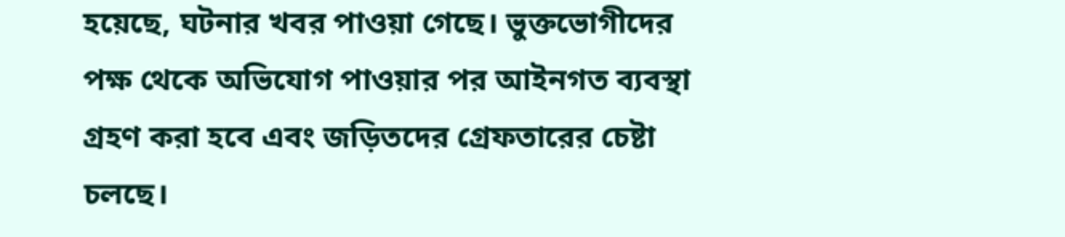হয়েছে, ঘটনার খবর পাওয়া গেছে। ভুক্তভোগীদের পক্ষ থেকে অভিযোগ পাওয়ার পর আইনগত ব্যবস্থা গ্রহণ করা হবে এবং জড়িতদের গ্রেফতারের চেষ্টা চলছে।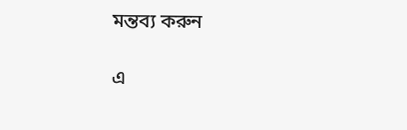মন্তব্য করুন

এ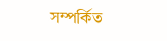সম্পর্কিত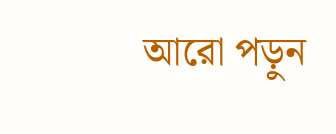আরো পড়ুন